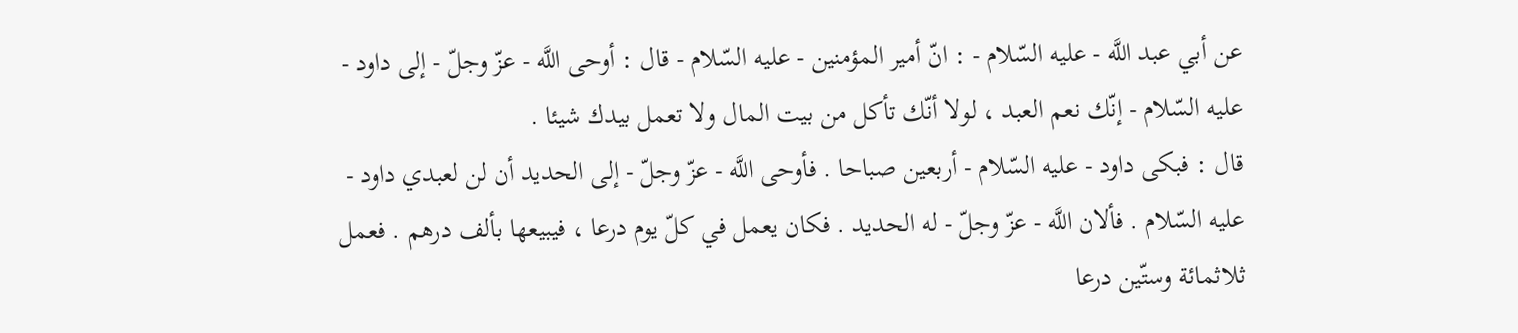عن أبي عبد اللَّه - عليه السّلام - : انّ أمير المؤمنين - عليه السّلام - قال : أوحى اللَّه - عزّ وجلّ - إلى داود - عليه السّلام - إنّك نعم العبد ، لولا أنّك تأكل من بيت المال ولا تعمل بيدك شيئا .
قال : فبكى داود - عليه السّلام - أربعين صباحا . فأوحى اللَّه - عزّ وجلّ - إلى الحديد أن لن لعبدي داود - عليه السّلام . فألان اللَّه - عزّ وجلّ - له الحديد . فكان يعمل في كلّ يوم درعا ، فيبيعها بألف درهم . فعمل ثلاثمائة وستّين درعا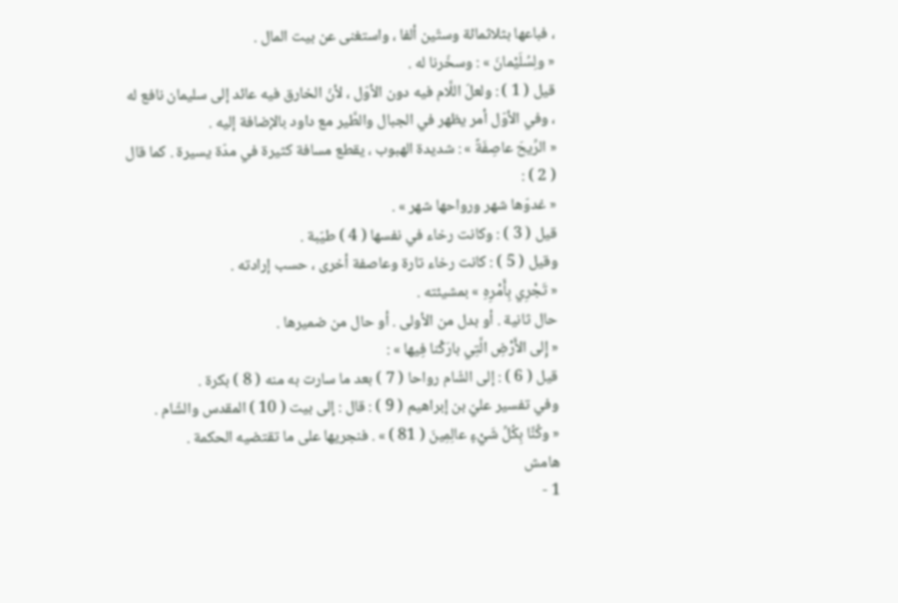، فباعها بثلاثمائة وستّين ألفا ، واستغنى عن بيت المال .
« ولِسُلَيْمانَ » : وسخّرنا له .
قيل ( 1 ) : ولعلّ اللَّام فيه دون الأوّل ، لأنّ الخارق فيه عائد إلى سليمان نافع له ، وفي الأوّل أمر يظهر في الجبال والطَّير مع داود بالإضافة إليه .
« الرِّيحَ عاصِفَةً » : شديدة الهبوب ، يقطع مسافة كثيرة في مدّة يسيرة . كما قال ( 2 ) :
« غدوّها شهر ورواحها شهر » .
قيل ( 3 ) : وكانت رخاء في نفسها ( 4 ) طيّبة .
وقيل ( 5 ) : كانت رخاء تارة وعاصفة أخرى ، حسب إرادته .
« تَجْرِي بِأَمْرِهِ » بمشيئته .
حال ثانية . أو بدل من الأولى . أو حال من ضميرها .
« إِلى الأَرْضِ الَّتِي بارَكْنا فِيها » :
قيل ( 6 ) : إلى الشّام رواحا ( 7 ) بعد ما سارت به منه ( 8 ) بكرة .
وفي تفسير عليّ بن إبراهيم ( 9 ) : قال : إلى بيت ( 10 ) المقدس والشّام .
« وكُنَّا بِكُلِّ شَيْءٍ عالِمِينَ ( 81 ) » . فنجريها على ما تقتضيه الحكمة .
هامش
1 -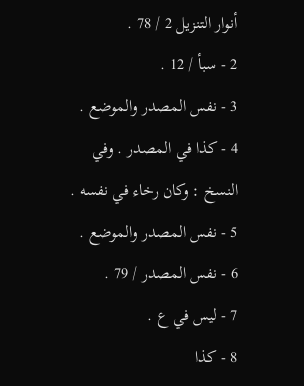أنوار التنزيل 2 / 78 .
2 - سبأ / 12 .
3 - نفس المصدر والموضع .
4 - كذا في المصدر . وفي النسخ : وكان رخاء في نفسه .
5 - نفس المصدر والموضع .
6 - نفس المصدر / 79 .
7 - ليس في ع .
8 - كذا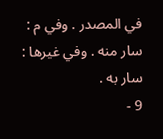في المصدر . وفي م : سار منه . وفي غيرها : سار به .
9 -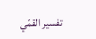تفسير القمّي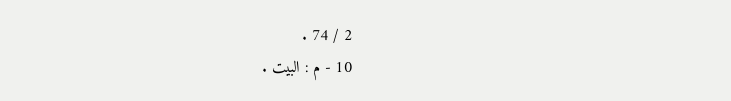2 / 74 .
10 - م : البيت .